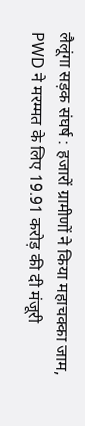लैलूंगा सड़क संघर्ष : हजारों ग्रामीणों ने किया महाचक्का जाम, PWD ने मरम्मत के लिए 19.91 करोड़ की दी मंजूरी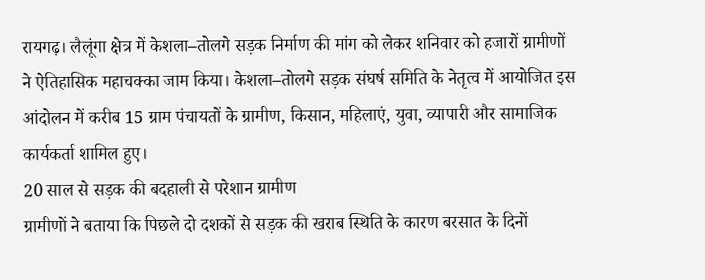रायगढ़। लैलूंगा क्षेत्र में केशला–तोलगे सड़क निर्माण की मांग को लेकर शनिवार को हजारों ग्रामीणों ने ऐतिहासिक महाचक्का जाम किया। केशला–तोलगे सड़क संघर्ष समिति के नेतृत्व में आयोजित इस आंदोलन में करीब 15 ग्राम पंचायतों के ग्रामीण, किसान, महिलाएं, युवा, व्यापारी और सामाजिक कार्यकर्ता शामिल हुए।
20 साल से सड़क की बदहाली से परेशान ग्रामीण
ग्रामीणों ने बताया कि पिछले दो दशकों से सड़क की खराब स्थिति के कारण बरसात के दिनों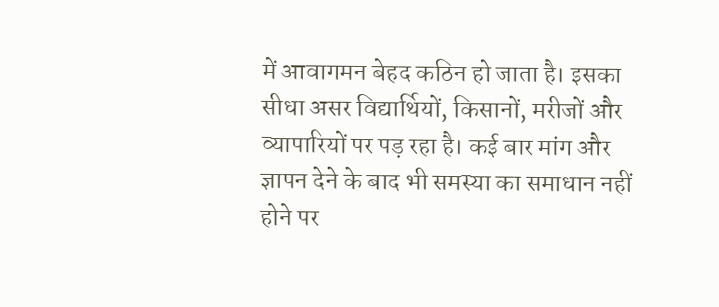में आवागमन बेहद कठिन हो जाता है। इसका सीधा असर विद्यार्थियों, किसानों, मरीजों और व्यापारियों पर पड़ रहा है। कई बार मांग और ज्ञापन देने के बाद भी समस्या का समाधान नहीं होने पर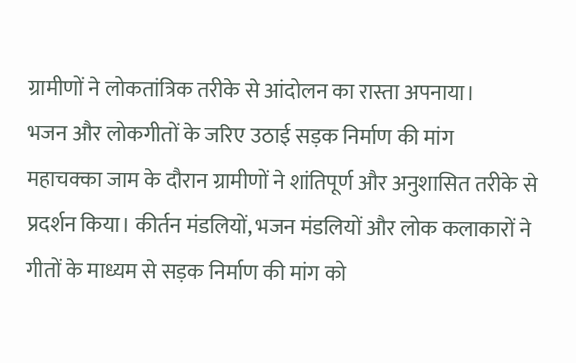ग्रामीणों ने लोकतांत्रिक तरीके से आंदोलन का रास्ता अपनाया।
भजन और लोकगीतों के जरिए उठाई सड़क निर्माण की मांग
महाचक्का जाम के दौरान ग्रामीणों ने शांतिपूर्ण और अनुशासित तरीके से प्रदर्शन किया। कीर्तन मंडलियों, भजन मंडलियों और लोक कलाकारों ने गीतों के माध्यम से सड़क निर्माण की मांग को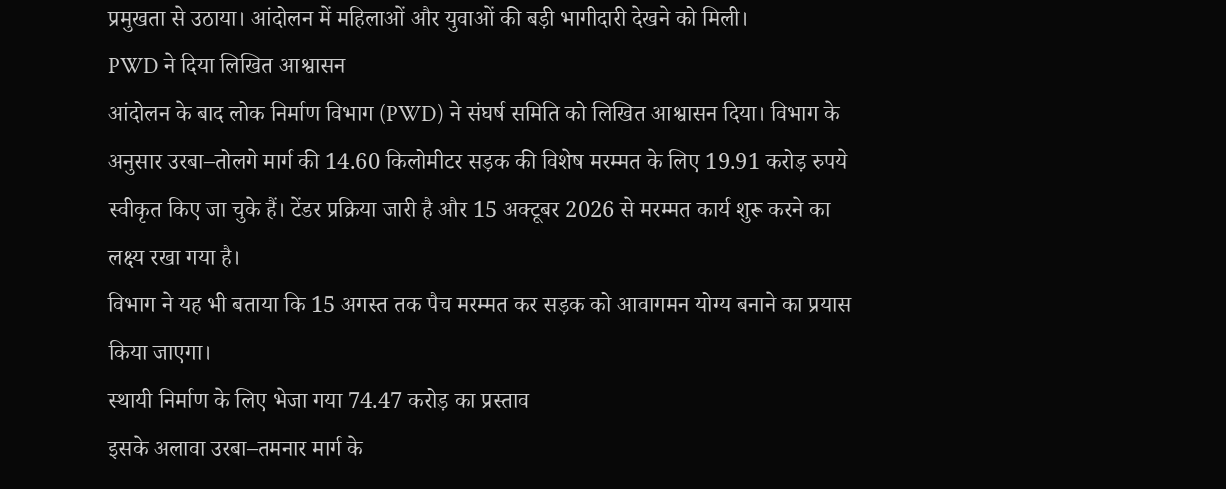प्रमुखता से उठाया। आंदोलन में महिलाओं और युवाओं की बड़ी भागीदारी देखने को मिली।
PWD ने दिया लिखित आश्वासन
आंदोलन के बाद लोक निर्माण विभाग (PWD) ने संघर्ष समिति को लिखित आश्वासन दिया। विभाग के अनुसार उरबा–तोलगे मार्ग की 14.60 किलोमीटर सड़क की विशेष मरम्मत के लिए 19.91 करोड़ रुपये स्वीकृत किए जा चुके हैं। टेंडर प्रक्रिया जारी है और 15 अक्टूबर 2026 से मरम्मत कार्य शुरू करने का लक्ष्य रखा गया है।
विभाग ने यह भी बताया कि 15 अगस्त तक पैच मरम्मत कर सड़क को आवागमन योग्य बनाने का प्रयास किया जाएगा।
स्थायी निर्माण के लिए भेजा गया 74.47 करोड़ का प्रस्ताव
इसके अलावा उरबा–तमनार मार्ग के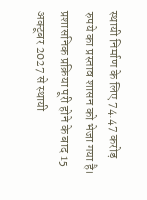स्थायी निर्माण के लिए 74.47 करोड़ रुपये का प्रस्ताव शासन को भेजा गया है। प्रशासनिक प्रक्रिया पूरी होने के बाद 15 अक्टूबर 2027 से स्थायी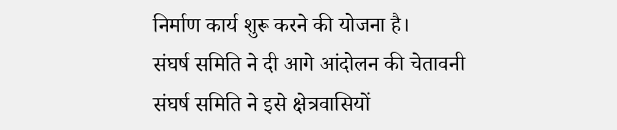निर्माण कार्य शुरू करने की योजना है।
संघर्ष समिति ने दी आगे आंदोलन की चेतावनी
संघर्ष समिति ने इसे क्षेत्रवासियों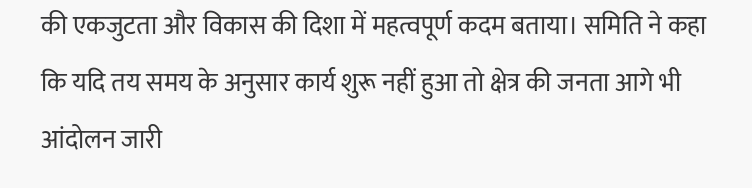की एकजुटता और विकास की दिशा में महत्वपूर्ण कदम बताया। समिति ने कहा कि यदि तय समय के अनुसार कार्य शुरू नहीं हुआ तो क्षेत्र की जनता आगे भी आंदोलन जारी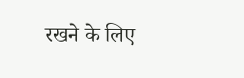रखने के लिए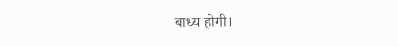बाध्य होगी।